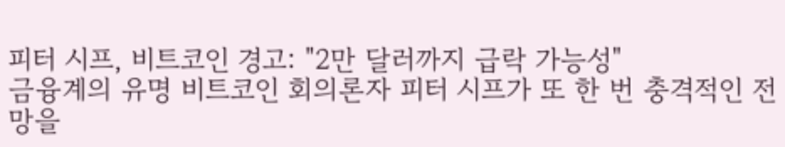피터 시프, 비트코인 경고: "2만 달러까지 급락 가능성"
금융계의 유명 비트코인 회의론자 피터 시프가 또 한 번 충격적인 전망을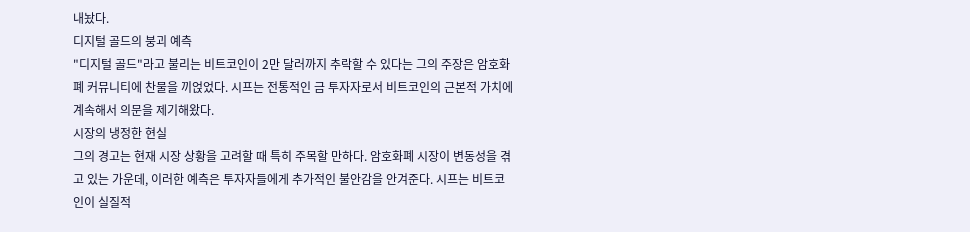내놨다.
디지털 골드의 붕괴 예측
"디지털 골드"라고 불리는 비트코인이 2만 달러까지 추락할 수 있다는 그의 주장은 암호화폐 커뮤니티에 찬물을 끼얹었다. 시프는 전통적인 금 투자자로서 비트코인의 근본적 가치에 계속해서 의문을 제기해왔다.
시장의 냉정한 현실
그의 경고는 현재 시장 상황을 고려할 때 특히 주목할 만하다. 암호화폐 시장이 변동성을 겪고 있는 가운데, 이러한 예측은 투자자들에게 추가적인 불안감을 안겨준다. 시프는 비트코인이 실질적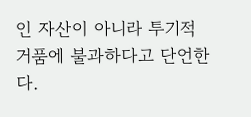인 자산이 아니라 투기적 거품에 불과하다고 단언한다.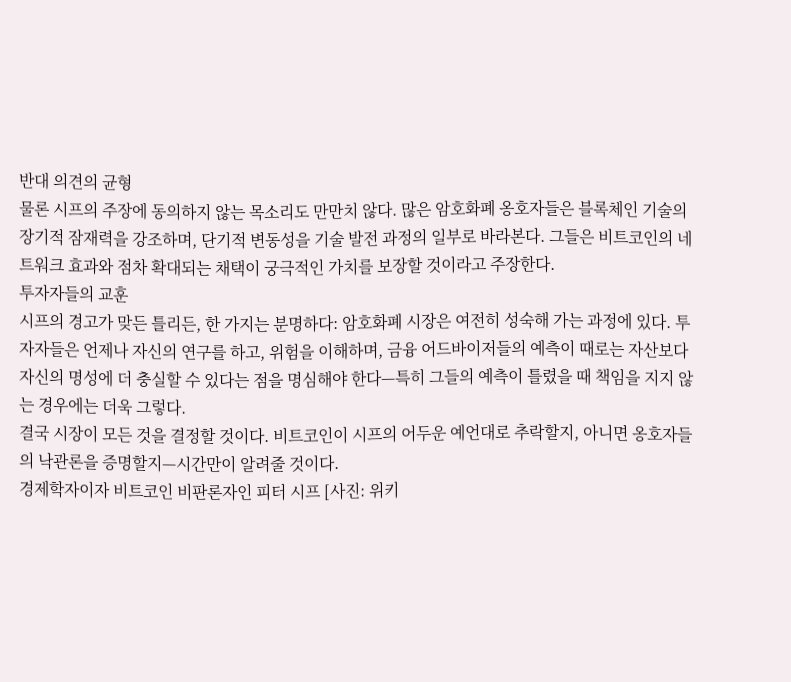반대 의견의 균형
물론 시프의 주장에 동의하지 않는 목소리도 만만치 않다. 많은 암호화폐 옹호자들은 블록체인 기술의 장기적 잠재력을 강조하며, 단기적 변동성을 기술 발전 과정의 일부로 바라본다. 그들은 비트코인의 네트워크 효과와 점차 확대되는 채택이 궁극적인 가치를 보장할 것이라고 주장한다.
투자자들의 교훈
시프의 경고가 맞든 틀리든, 한 가지는 분명하다: 암호화폐 시장은 여전히 성숙해 가는 과정에 있다. 투자자들은 언제나 자신의 연구를 하고, 위험을 이해하며, 금융 어드바이저들의 예측이 때로는 자산보다 자신의 명성에 더 충실할 수 있다는 점을 명심해야 한다—특히 그들의 예측이 틀렸을 때 책임을 지지 않는 경우에는 더욱 그렇다.
결국 시장이 모든 것을 결정할 것이다. 비트코인이 시프의 어두운 예언대로 추락할지, 아니면 옹호자들의 낙관론을 증명할지—시간만이 알려줄 것이다.
경제학자이자 비트코인 비판론자인 피터 시프 [사진: 위키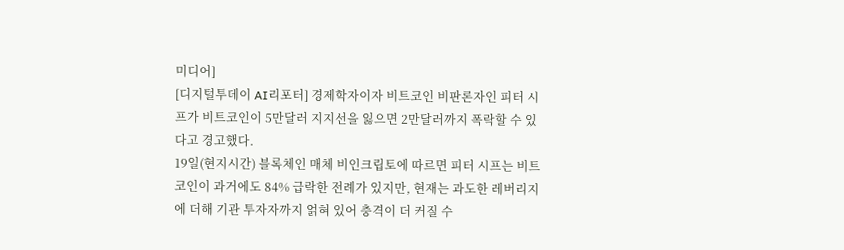미디어]
[디지털투데이 AI리포터] 경제학자이자 비트코인 비판론자인 피터 시프가 비트코인이 5만달러 지지선을 잃으면 2만달러까지 폭락할 수 있다고 경고했다.
19일(현지시간) 블록체인 매체 비인크립토에 따르면 피터 시프는 비트코인이 과거에도 84% 급락한 전례가 있지만, 현재는 과도한 레버리지에 더해 기관 투자자까지 얽혀 있어 충격이 더 커질 수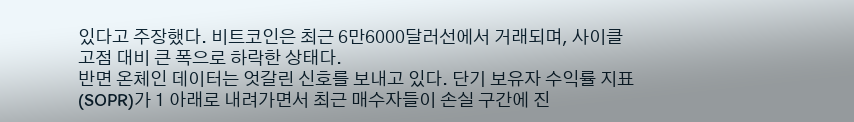있다고 주장했다. 비트코인은 최근 6만6000달러선에서 거래되며, 사이클 고점 대비 큰 폭으로 하락한 상태다.
반면 온체인 데이터는 엇갈린 신호를 보내고 있다. 단기 보유자 수익률 지표(SOPR)가 1 아래로 내려가면서 최근 매수자들이 손실 구간에 진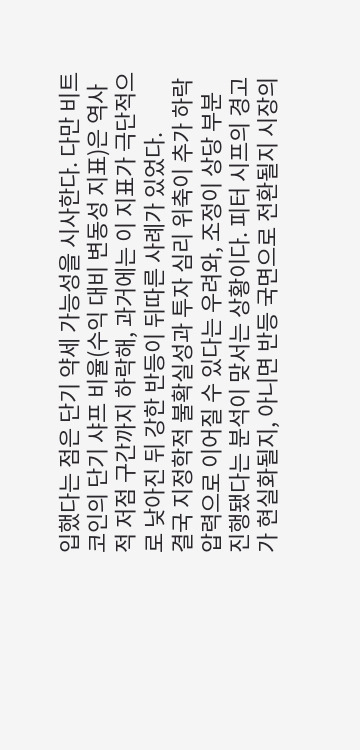입했다는 점은 단기 약세 가능성을 시사한다. 다만 비트코인의 단기 샤프 비율(수익 대비 변동성 지표)은 역사적 저점 구간까지 하락해, 과거에는 이 지표가 극단적으로 낮아진 뒤 강한 반등이 뒤따른 사례가 있었다.
결국 지정학적 불확실성과 투자 심리 위축이 추가 하락 압력으로 이어질 수 있다는 우려와, 조정이 상당 부분 진행됐다는 분석이 맞서는 상황이다. 피터 시프의 경고가 현실화될지, 아니면 반등 국면으로 전환될지 시장의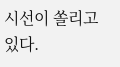시선이 쏠리고 있다.